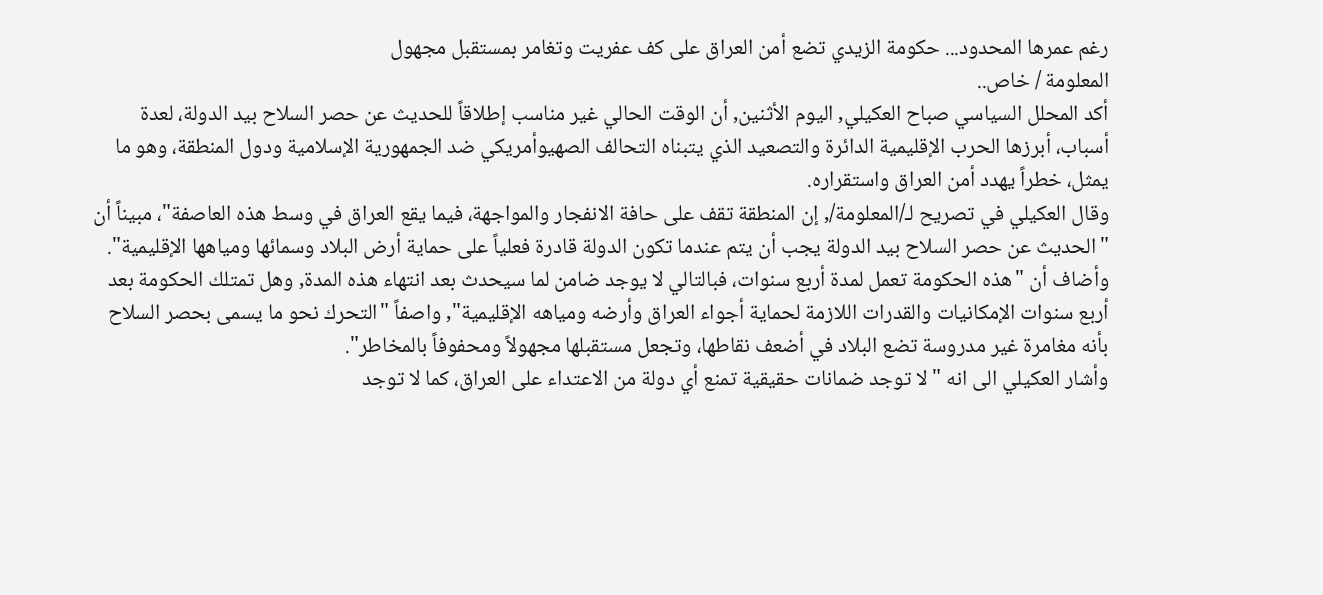رغم عمرها المحدود... حكومة الزيدي تضع أمن العراق على كف عفريت وتغامر بمستقبل مجهول
المعلومة / خاص..
أكد المحلل السياسي صباح العكيلي, اليوم الأثنين, أن الوقت الحالي غير مناسب إطلاقاً للحديث عن حصر السلاح بيد الدولة، لعدة أسباب، أبرزها الحرب الإقليمية الدائرة والتصعيد الذي يتبناه التحالف الصهيوأمريكي ضد الجمهورية الإسلامية ودول المنطقة، وهو ما يمثل، خطراً يهدد أمن العراق واستقراره.
وقال العكيلي في تصريح لـ/المعلومة/, إن المنطقة تقف على حافة الانفجار والمواجهة، فيما يقع العراق في وسط هذه العاصفة"، مبيناً أن "الحديث عن حصر السلاح بيد الدولة يجب أن يتم عندما تكون الدولة قادرة فعلياً على حماية أرض البلاد وسمائها ومياهها الإقليمية".
وأضاف أن "هذه الحكومة تعمل لمدة أربع سنوات، فبالتالي لا يوجد ضامن لما سيحدث بعد انتهاء هذه المدة, وهل تمتلك الحكومة بعد أربع سنوات الإمكانيات والقدرات اللازمة لحماية أجواء العراق وأرضه ومياهه الإقليمية", واصفاً "التحرك نحو ما يسمى بحصر السلاح بأنه مغامرة غير مدروسة تضع البلاد في أضعف نقاطها، وتجعل مستقبلها مجهولاً ومحفوفاً بالمخاطر".
وأشار العكيلي الى انه "لا توجد ضمانات حقيقية تمنع أي دولة من الاعتداء على العراق، كما لا توجد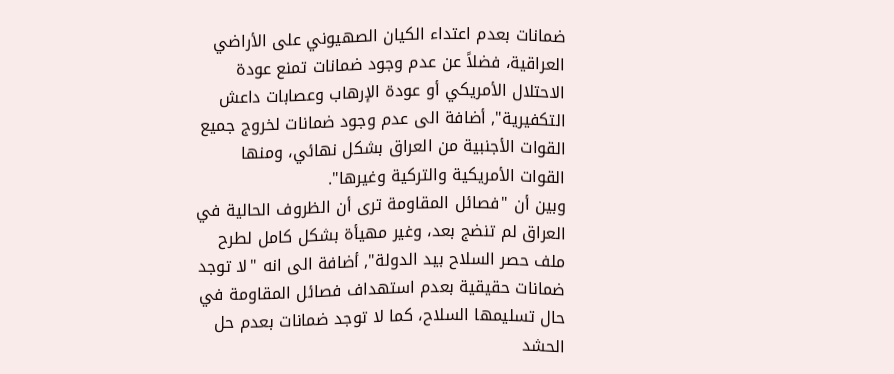ضمانات بعدم اعتداء الكيان الصهيوني على الأراضي العراقية، فضلاً عن عدم وجود ضمانات تمنع عودة الاحتلال الأمريكي أو عودة الإرهاب وعصابات داعش التكفيرية", أضافة الى عدم وجود ضمانات لخروج جميع القوات الأجنبية من العراق بشكل نهائي، ومنها القوات الأمريكية والتركية وغيرها".
وبين أن "فصائل المقاومة ترى أن الظروف الحالية في العراق لم تنضج بعد، وغير مهيأة بشكل كامل لطرح ملف حصر السلاح بيد الدولة", أضافة الى انه "لا توجد ضمانات حقيقية بعدم استهداف فصائل المقاومة في حال تسليمها السلاح، كما لا توجد ضمانات بعدم حل الحشد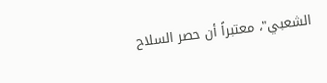الشعبي"، معتبراً أن حصر السلاح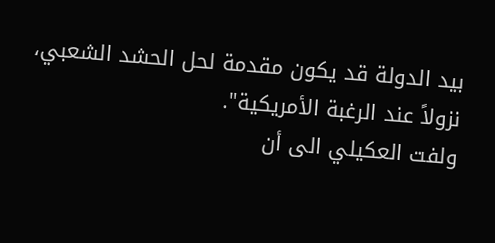بيد الدولة قد يكون مقدمة لحل الحشد الشعبي، نزولاً عند الرغبة الأمريكية".
ولفت العكيلي الى أن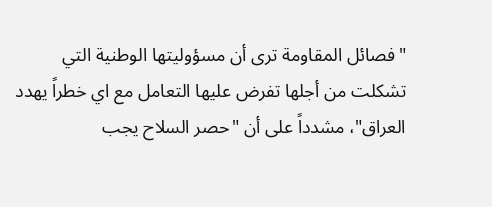"فصائل المقاومة ترى أن مسؤوليتها الوطنية التي تشكلت من أجلها تفرض عليها التعامل مع اي خطراً يهدد العراق"، مشدداً على أن "حصر السلاح يجب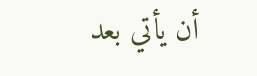أن يأتي بعد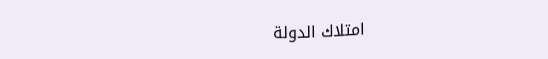امتلاك الدولة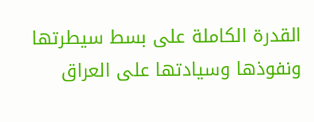القدرة الكاملة على بسط سيطرتها ونفوذها وسيادتها على العراق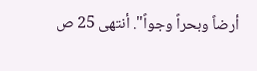أرضاً وبحراً وجواً". أنتهى 25 ص